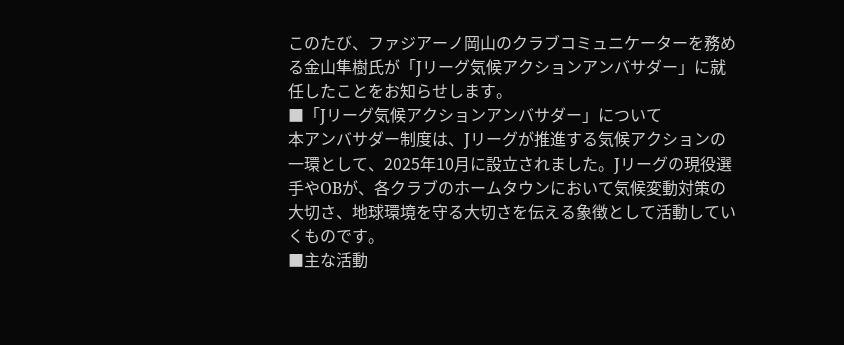このたび、ファジアーノ岡山のクラブコミュニケーターを務める金山隼樹氏が「Jリーグ気候アクションアンバサダー」に就任したことをお知らせします。
■「Jリーグ気候アクションアンバサダー」について
本アンバサダー制度は、Jリーグが推進する気候アクションの一環として、2025年10月に設立されました。Jリーグの現役選手やOBが、各クラブのホームタウンにおいて気候変動対策の大切さ、地球環境を守る大切さを伝える象徴として活動していくものです。
■主な活動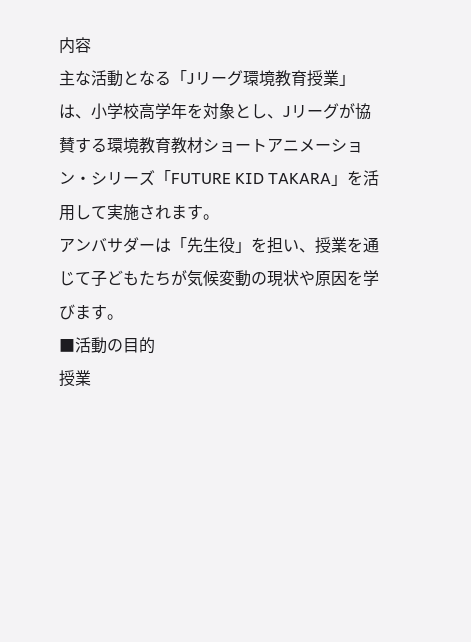内容
主な活動となる「Jリーグ環境教育授業」は、小学校高学年を対象とし、Jリーグが協賛する環境教育教材ショートアニメーション・シリーズ「FUTURE KID TAKARA」を活用して実施されます。
アンバサダーは「先生役」を担い、授業を通じて子どもたちが気候変動の現状や原因を学びます。
■活動の目的
授業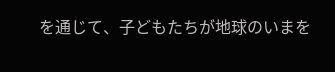を通じて、子どもたちが地球のいまを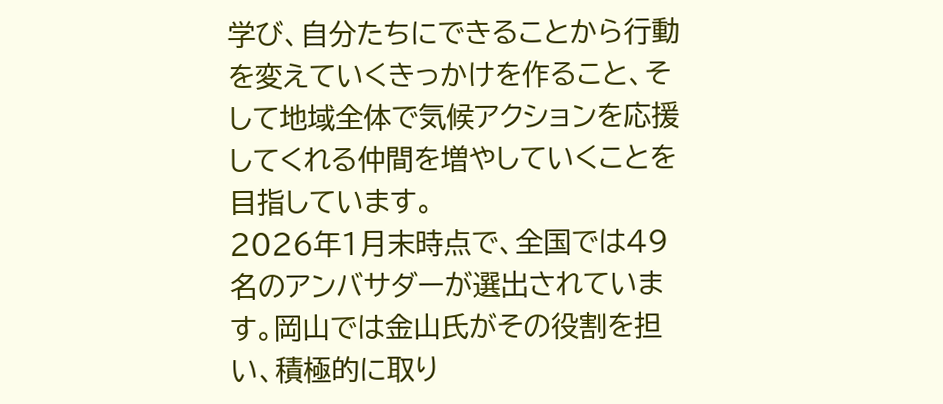学び、自分たちにできることから行動を変えていくきっかけを作ること、そして地域全体で気候アクションを応援してくれる仲間を増やしていくことを目指しています。
2026年1月末時点で、全国では49名のアンバサダーが選出されています。岡山では金山氏がその役割を担い、積極的に取り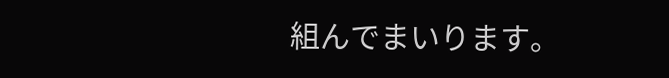組んでまいります。